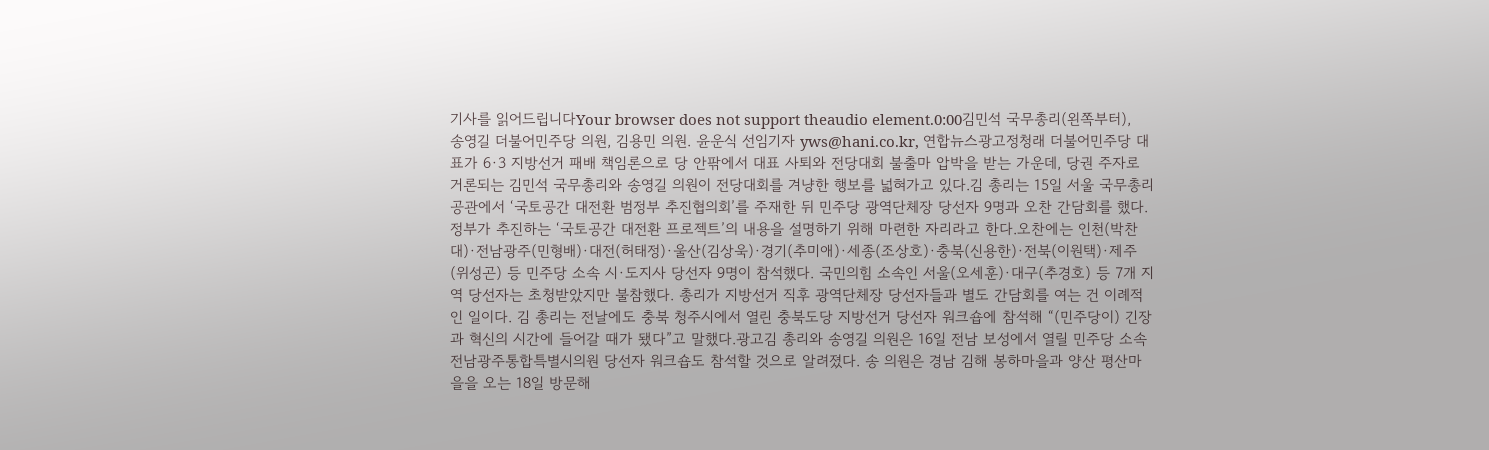기사를 읽어드립니다Your browser does not support theaudio element.0:00김민석 국무총리(왼쪽부터), 송영길 더불어민주당 의원, 김용민 의원. 윤운식 선임기자 yws@hani.co.kr, 연합뉴스광고정청래 더불어민주당 대표가 6·3 지방선거 패배 책임론으로 당 안팎에서 대표 사퇴와 전당대회 불출마 압박을 받는 가운데, 당권 주자로 거론되는 김민석 국무총리와 송영길 의원이 전당대회를 겨냥한 행보를 넓혀가고 있다.김 총리는 15일 서울 국무총리 공관에서 ‘국토공간 대전환 범정부 추진협의회’를 주재한 뒤 민주당 광역단체장 당선자 9명과 오찬 간담회를 했다. 정부가 추진하는 ‘국토공간 대전환 프로젝트’의 내용을 설명하기 위해 마련한 자리라고 한다.오찬에는 인천(박찬대)·전남광주(민형배)·대전(허태정)·울산(김상욱)·경기(추미애)·세종(조상호)·충북(신용한)·전북(이원택)·제주(위성곤) 등 민주당 소속 시·도지사 당선자 9명이 참석했다. 국민의힘 소속인 서울(오세훈)·대구(추경호) 등 7개 지역 당선자는 초청받았지만 불참했다. 총리가 지방선거 직후 광역단체장 당선자들과 별도 간담회를 여는 건 이례적인 일이다. 김 총리는 전날에도 충북 청주시에서 열린 충북도당 지방선거 당선자 워크숍에 참석해 “(민주당이) 긴장과 혁신의 시간에 들어갈 때가 됐다”고 말했다.광고김 총리와 송영길 의원은 16일 전남 보성에서 열릴 민주당 소속 전남광주통합특별시의원 당선자 워크숍도 참석할 것으로 알려졌다. 송 의원은 경남 김해 봉하마을과 양산 평산마을을 오는 18일 방문해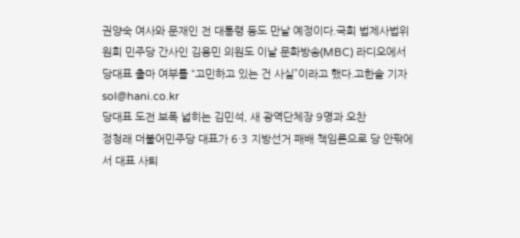권양숙 여사와 문재인 전 대통령 등도 만날 예정이다.국회 법제사법위원회 민주당 간사인 김용민 의원도 이날 문화방송(MBC) 라디오에서 당대표 출마 여부를 “고민하고 있는 건 사실”이라고 했다.고한솔 기자 sol@hani.co.kr
당대표 도전 보폭 넓히는 김민석, 새 광역단체장 9명과 오찬
정청래 더불어민주당 대표가 6·3 지방선거 패배 책임론으로 당 안팎에서 대표 사퇴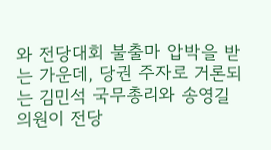와 전당대회 불출마 압박을 받는 가운데, 당권 주자로 거론되는 김민석 국무총리와 송영길 의원이 전당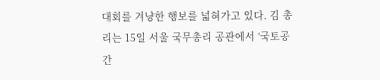대회를 겨냥한 행보를 넓혀가고 있다. 김 총리는 15일 서울 국무총리 공관에서 ‘국토공간